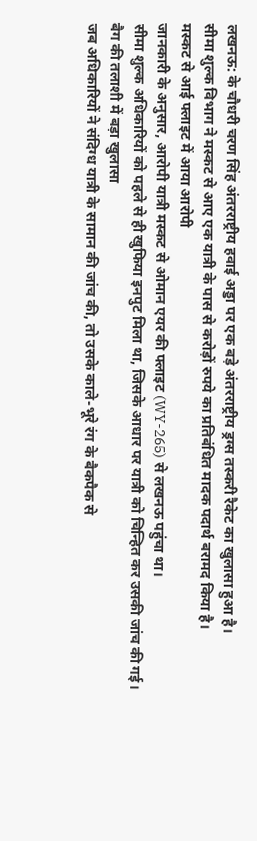लखनऊ: के चौधरी चरण सिंह अंतरराष्ट्रीय हवाई अड्डा पर एक बड़े अंतरराष्ट्रीय ड्रग्स तस्करी रैकेट का खुलासा हुआ है।
सीमा शुल्क विभाग ने मस्कट से आए एक यात्री के पास से करोड़ों रुपये का प्रतिबंधित मादक पदार्थ बरामद किया है।
मस्कट से आई फ्लाइट में आया आरोपी
जानकारी के अनुसार, आरोपी यात्री मस्कट से ओमान एयर की फ्लाइट (WY-265) से लखनऊ पहुंचा था।
सीमा शुल्क अधिकारियों को पहले से ही खुफिया इनपुट मिला था, जिसके आधार पर यात्री को चिन्हित कर उसकी जांच की गई।
बैग की तलाशी में बड़ा खुलासा
जब अधिकारियों ने संदिग्ध यात्री के सामान की जांच की, तो उसके काले-भूरे रंग के बैकपैक से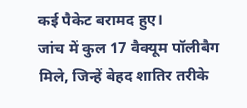कई पैकेट बरामद हुए।
जांच में कुल 17 वैक्यूम पॉलीबैग मिले, जिन्हें बेहद शातिर तरीके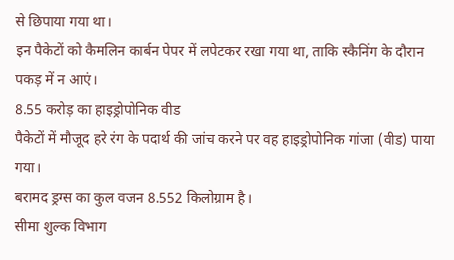से छिपाया गया था।
इन पैकेटों को कैमलिन कार्बन पेपर में लपेटकर रखा गया था, ताकि स्कैनिंग के दौरान पकड़ में न आएं।
8.55 करोड़ का हाइड्रोपोनिक वीड
पैकेटों में मौजूद हरे रंग के पदार्थ की जांच करने पर वह हाइड्रोपोनिक गांजा (वीड) पाया गया।
बरामद ड्रग्स का कुल वजन 8.552 किलोग्राम है।
सीमा शुल्क विभाग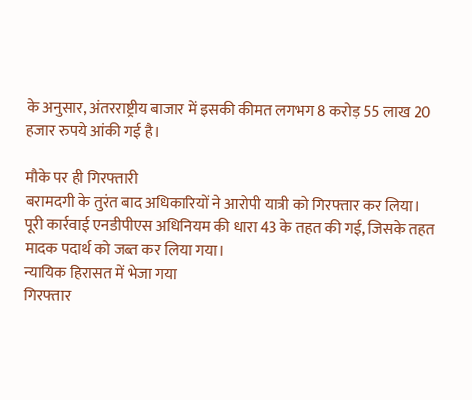के अनुसार, अंतरराष्ट्रीय बाजार में इसकी कीमत लगभग 8 करोड़ 55 लाख 20 हजार रुपये आंकी गई है।

मौके पर ही गिरफ्तारी
बरामदगी के तुरंत बाद अधिकारियों ने आरोपी यात्री को गिरफ्तार कर लिया।
पूरी कार्रवाई एनडीपीएस अधिनियम की धारा 43 के तहत की गई, जिसके तहत मादक पदार्थ को जब्त कर लिया गया।
न्यायिक हिरासत में भेजा गया
गिरफ्तार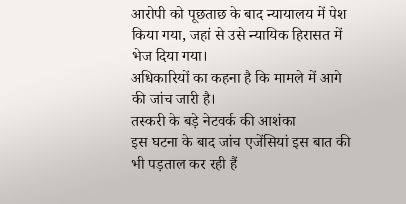आरोपी को पूछताछ के बाद न्यायालय में पेश किया गया, जहां से उसे न्यायिक हिरासत में भेज दिया गया।
अधिकारियों का कहना है कि मामले में आगे की जांच जारी है।
तस्करी के बड़े नेटवर्क की आशंका
इस घटना के बाद जांच एजेंसियां इस बात की भी पड़ताल कर रही हैं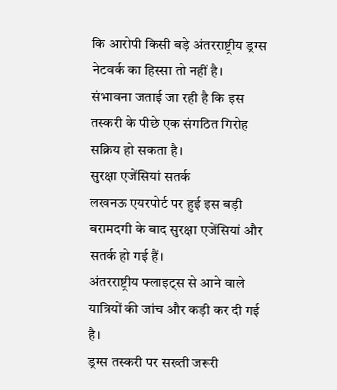कि आरोपी किसी बड़े अंतरराष्ट्रीय ड्रग्स नेटवर्क का हिस्सा तो नहीं है।
संभावना जताई जा रही है कि इस तस्करी के पीछे एक संगठित गिरोह सक्रिय हो सकता है।
सुरक्षा एजेंसियां सतर्क
लखनऊ एयरपोर्ट पर हुई इस बड़ी बरामदगी के बाद सुरक्षा एजेंसियां और सतर्क हो गई हैं।
अंतरराष्ट्रीय फ्लाइट्स से आने वाले यात्रियों की जांच और कड़ी कर दी गई है।
ड्रग्स तस्करी पर सख्ती जरूरी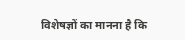विशेषज्ञों का मानना है कि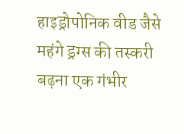हाइड्रोपोनिक वीड जैसे महंगे ड्रग्स की तस्करी बढ़ना एक गंभीर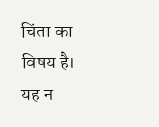चिंता का विषय है।
यह न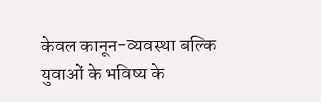केवल कानून-व्यवस्था बल्कि युवाओं के भविष्य के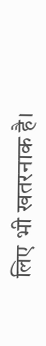लिए भी खतरनाक है।